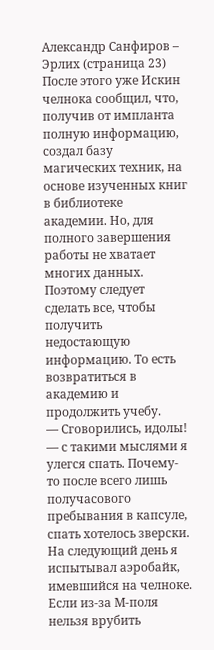Александр Санфиров – Эрлих (страница 23)
После этого уже Искин челнока сообщил, что, получив от импланта полную информацию, создал базу магических техник, на основе изученных книг в библиотеке академии. Но, для полного завершения работы не хватает многих данных.
Поэтому следует сделать все, чтобы получить недостающую информацию. То есть возвратиться в академию и продолжить учебу.
— Сговорились, идолы! — с такими мыслями я улегся спать. Почему-то после всего лишь получасового пребывания в капсуле, спать хотелось зверски.
На следующий день я испытывал аэробайк, имевшийся на челноке. Если из-за М-поля нельзя врубить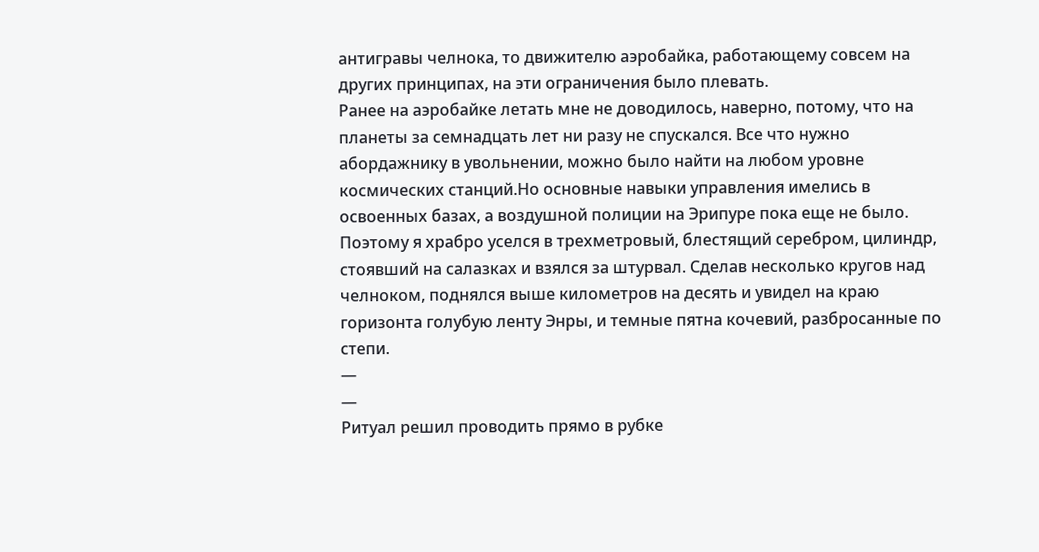антигравы челнока, то движителю аэробайка, работающему совсем на других принципах, на эти ограничения было плевать.
Ранее на аэробайке летать мне не доводилось, наверно, потому, что на планеты за семнадцать лет ни разу не спускался. Все что нужно абордажнику в увольнении, можно было найти на любом уровне космических станций.Но основные навыки управления имелись в освоенных базах, а воздушной полиции на Эрипуре пока еще не было.
Поэтому я храбро уселся в трехметровый, блестящий серебром, цилиндр, стоявший на салазках и взялся за штурвал. Сделав несколько кругов над челноком, поднялся выше километров на десять и увидел на краю горизонта голубую ленту Энры, и темные пятна кочевий, разбросанные по степи.
—
—
Ритуал решил проводить прямо в рубке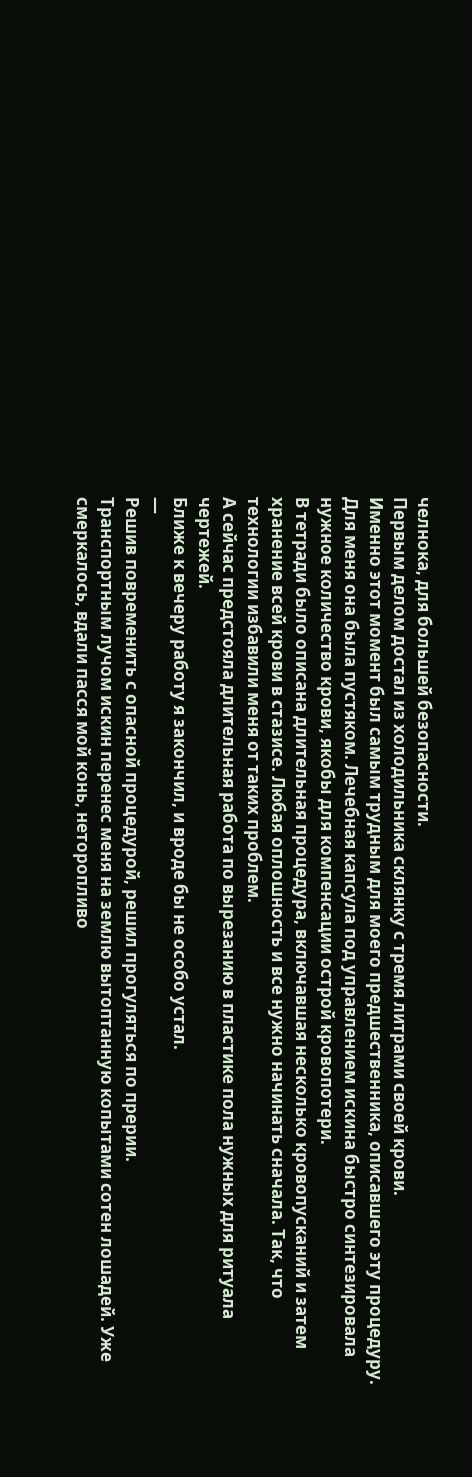челнока, для большей безопасности.
Первым делом достал из холодильника склянку с тремя литрами своей крови.
Именно этот момент был самым трудным для моего предшественника, описавшего эту процедуру. Для меня она была пустяком. Лечебная капсула под управлением искина быстро синтезировала нужное количество крови, якобы для компенсации острой кровопотери.
В тетради было описана длительная процедура, включавшая несколько кровопусканий и затем хранение всей крови в стазисе. Любая оплошность и все нужно начинать сначала. Так, что технологии избавили меня от таких проблем.
А сейчас предстояла длительная работа по вырезанию в пластике пола нужных для ритуала чертежей.
Ближе к вечеру работу я закончил, и вроде бы не особо устал.
—
Решив повременить с опасной процедурой, решил прогуляться по прерии.
Транспортным лучом искин перенес меня на землю вытоптанную копытами сотен лошадей. Уже смеркалось, вдали пасся мой конь, неторопливо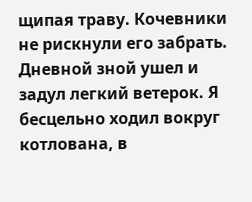щипая траву. Кочевники не рискнули его забрать.
Дневной зной ушел и задул легкий ветерок. Я бесцельно ходил вокруг котлована, в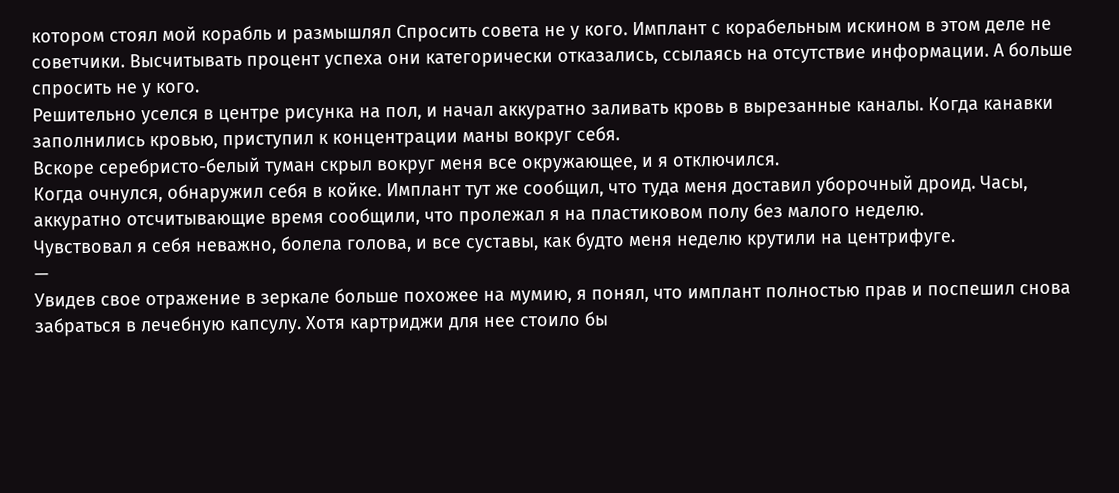котором стоял мой корабль и размышлял Спросить совета не у кого. Имплант с корабельным искином в этом деле не советчики. Высчитывать процент успеха они категорически отказались, ссылаясь на отсутствие информации. А больше спросить не у кого.
Решительно уселся в центре рисунка на пол, и начал аккуратно заливать кровь в вырезанные каналы. Когда канавки заполнились кровью, приступил к концентрации маны вокруг себя.
Вскоре серебристо-белый туман скрыл вокруг меня все окружающее, и я отключился.
Когда очнулся, обнаружил себя в койке. Имплант тут же сообщил, что туда меня доставил уборочный дроид. Часы, аккуратно отсчитывающие время сообщили, что пролежал я на пластиковом полу без малого неделю.
Чувствовал я себя неважно, болела голова, и все суставы, как будто меня неделю крутили на центрифуге.
—
Увидев свое отражение в зеркале больше похожее на мумию, я понял, что имплант полностью прав и поспешил снова забраться в лечебную капсулу. Хотя картриджи для нее стоило бы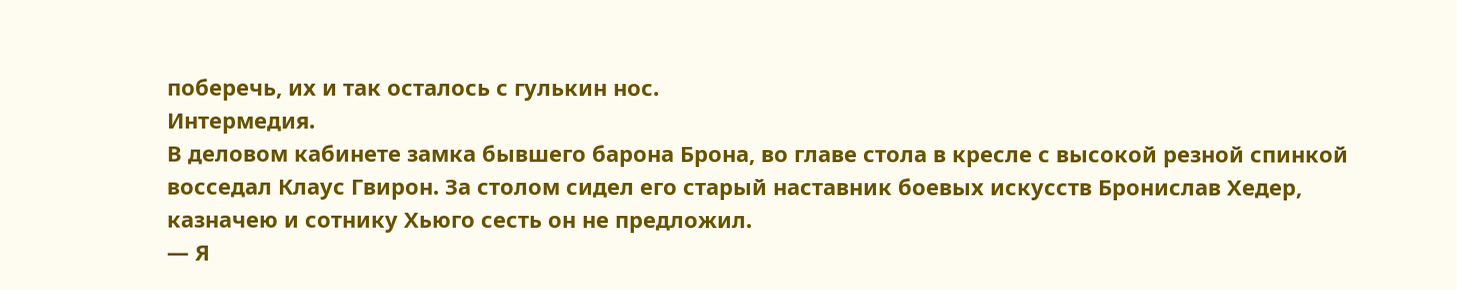поберечь, их и так осталось с гулькин нос.
Интермедия.
В деловом кабинете замка бывшего барона Брона, во главе стола в кресле с высокой резной спинкой восседал Клаус Гвирон. За столом сидел его старый наставник боевых искусств Бронислав Хедер, казначею и сотнику Хьюго сесть он не предложил.
— Я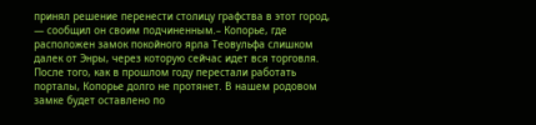принял решение перенести столицу графства в этот город, — сообщил он своим подчиненным.– Копорье, где расположен замок покойного ярла Теовульфа слишком далек от Энры, через которую сейчас идет вся торговля. После того, как в прошлом году перестали работать порталы, Копорье долго не протянет. В нашем родовом замке будет оставлено по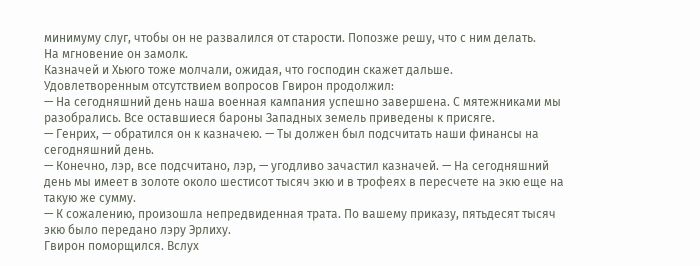минимуму слуг, чтобы он не развалился от старости. Попозже решу, что с ним делать.
На мгновение он замолк.
Казначей и Хьюго тоже молчали, ожидая, что господин скажет дальше.
Удовлетворенным отсутствием вопросов Гвирон продолжил:
— На сегодняшний день наша военная кампания успешно завершена. С мятежниками мы разобрались. Все оставшиеся бароны Западных земель приведены к присяге.
— Генрих, — обратился он к казначею. — Ты должен был подсчитать наши финансы на сегодняшний день.
— Конечно, лэр, все подсчитано, лэр, — угодливо зачастил казначей. — На сегодняшний день мы имеет в золоте около шестисот тысяч экю и в трофеях в пересчете на экю еще на такую же сумму.
— К сожалению, произошла непредвиденная трата. По вашему приказу, пятьдесят тысяч экю было передано лэру Эрлиху.
Гвирон поморщился. Вслух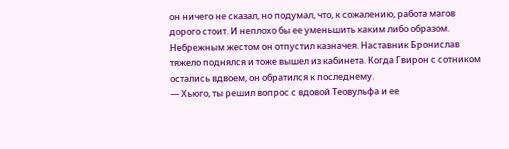он ничего не сказал, но подумал, что, к сожалению, работа магов дорого стоит. И неплохо бы ее уменьшить каким либо образом.
Небрежным жестом он отпустил казначея. Наставник Бронислав тяжело поднялся и тоже вышел из кабинета. Когда Гвирон с сотником остались вдвоем, он обратился к последнему.
— Хьюго, ты решил вопрос с вдовой Теовульфа и ее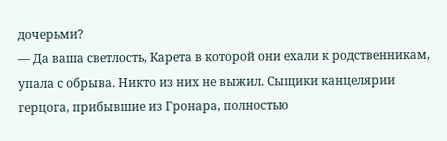дочерьми?
— Да ваша светлость, Карета в которой они ехали к родственникам, упала с обрыва. Никто из них не выжил. Сыщики канцелярии герцога, прибывшие из Гронара, полностью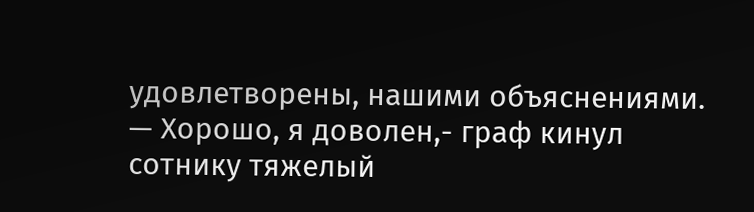удовлетворены, нашими объяснениями.
— Хорошо, я доволен,- граф кинул сотнику тяжелый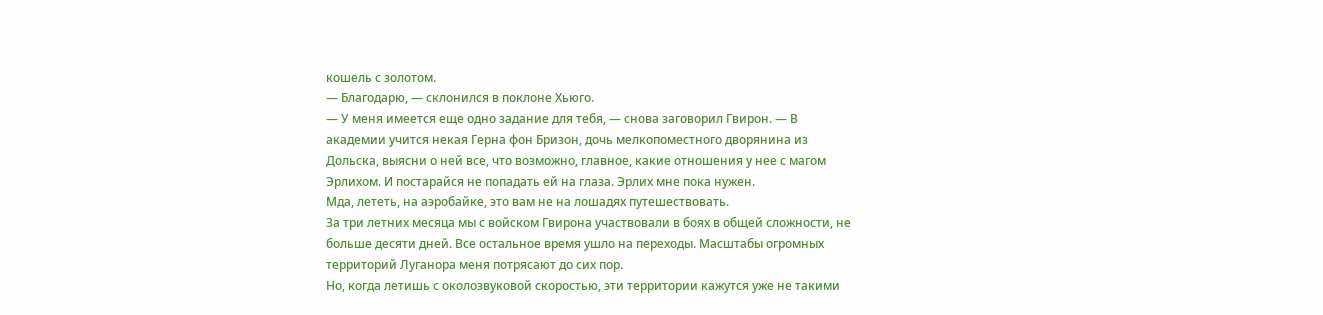кошель с золотом.
— Благодарю, — склонился в поклоне Хьюго.
— У меня имеется еще одно задание для тебя, — снова заговорил Гвирон. — В академии учится некая Герна фон Бризон, дочь мелкопоместного дворянина из Дольска, выясни о ней все, что возможно, главное, какие отношения у нее с магом Эрлихом. И постарайся не попадать ей на глаза. Эрлих мне пока нужен.
Мда, лететь, на аэробайке, это вам не на лошадях путешествовать.
За три летних месяца мы с войском Гвирона участвовали в боях в общей сложности, не больше десяти дней. Все остальное время ушло на переходы. Масштабы огромных территорий Луганора меня потрясают до сих пор.
Но, когда летишь с околозвуковой скоростью, эти территории кажутся уже не такими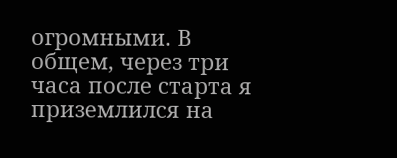огромными. В общем, через три часа после старта я приземлился на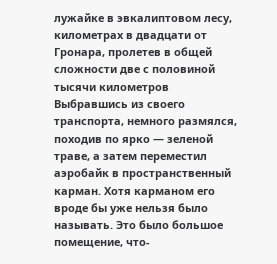лужайке в эвкалиптовом лесу, километрах в двадцати от Гронара, пролетев в общей сложности две с половиной тысячи километров
Выбравшись из своего транспорта, немного размялся, походив по ярко — зеленой траве, а затем переместил аэробайк в пространственный карман. Хотя карманом его вроде бы уже нельзя было называть. Это было большое помещение, что-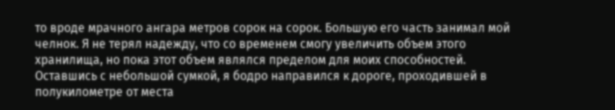то вроде мрачного ангара метров сорок на сорок. Большую его часть занимал мой челнок. Я не терял надежду, что со временем смогу увеличить объем этого хранилища, но пока этот объем являлся пределом для моих способностей.
Оставшись с небольшой сумкой, я бодро направился к дороге, проходившей в полукилометре от места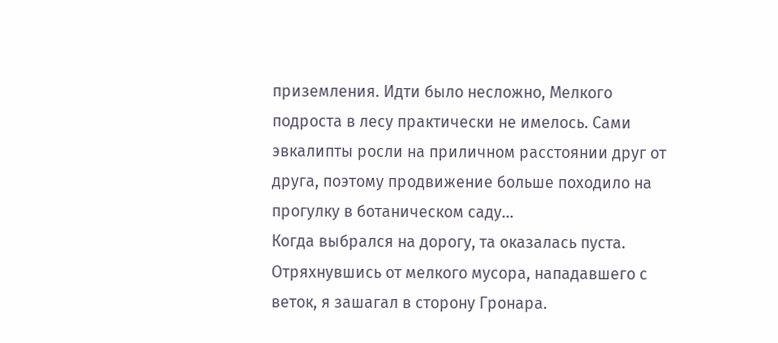приземления. Идти было несложно, Мелкого подроста в лесу практически не имелось. Сами эвкалипты росли на приличном расстоянии друг от друга, поэтому продвижение больше походило на прогулку в ботаническом саду…
Когда выбрался на дорогу, та оказалась пуста. Отряхнувшись от мелкого мусора, нападавшего с веток, я зашагал в сторону Гронара.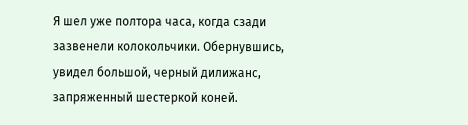Я шел уже полтора часа, когда сзади зазвенели колокольчики. Обернувшись, увидел большой, черный дилижанс, запряженный шестеркой коней.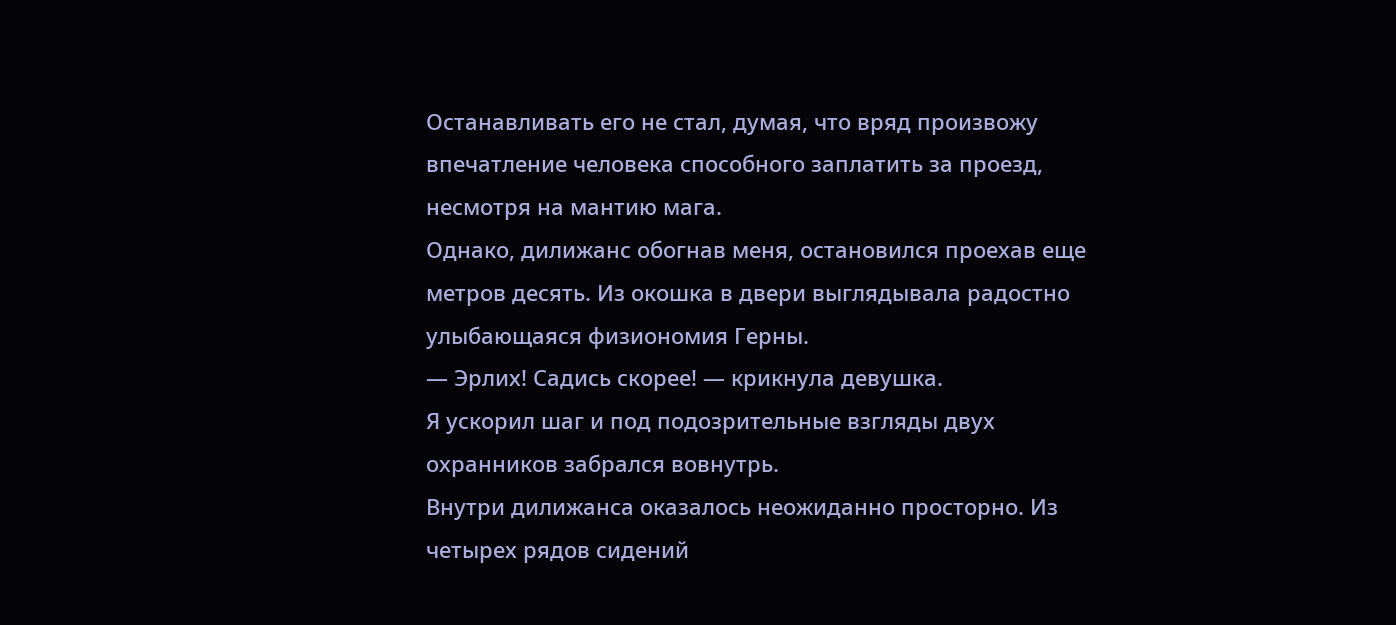Останавливать его не стал, думая, что вряд произвожу впечатление человека способного заплатить за проезд, несмотря на мантию мага.
Однако, дилижанс обогнав меня, остановился проехав еще метров десять. Из окошка в двери выглядывала радостно улыбающаяся физиономия Герны.
— Эрлих! Садись скорее! — крикнула девушка.
Я ускорил шаг и под подозрительные взгляды двух охранников забрался вовнутрь.
Внутри дилижанса оказалось неожиданно просторно. Из четырех рядов сидений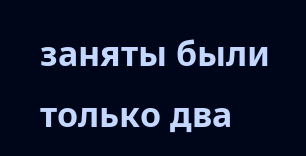заняты были только два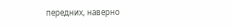передних, наверно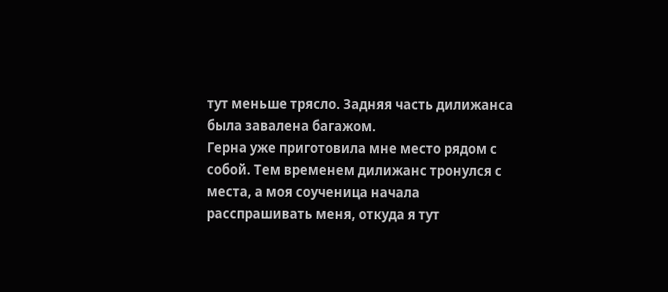тут меньше трясло. Задняя часть дилижанса была завалена багажом.
Герна уже приготовила мне место рядом с собой. Тем временем дилижанс тронулся с места, а моя соученица начала расспрашивать меня, откуда я тут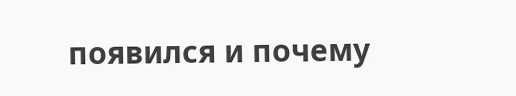появился и почему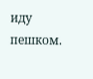иду пешком.